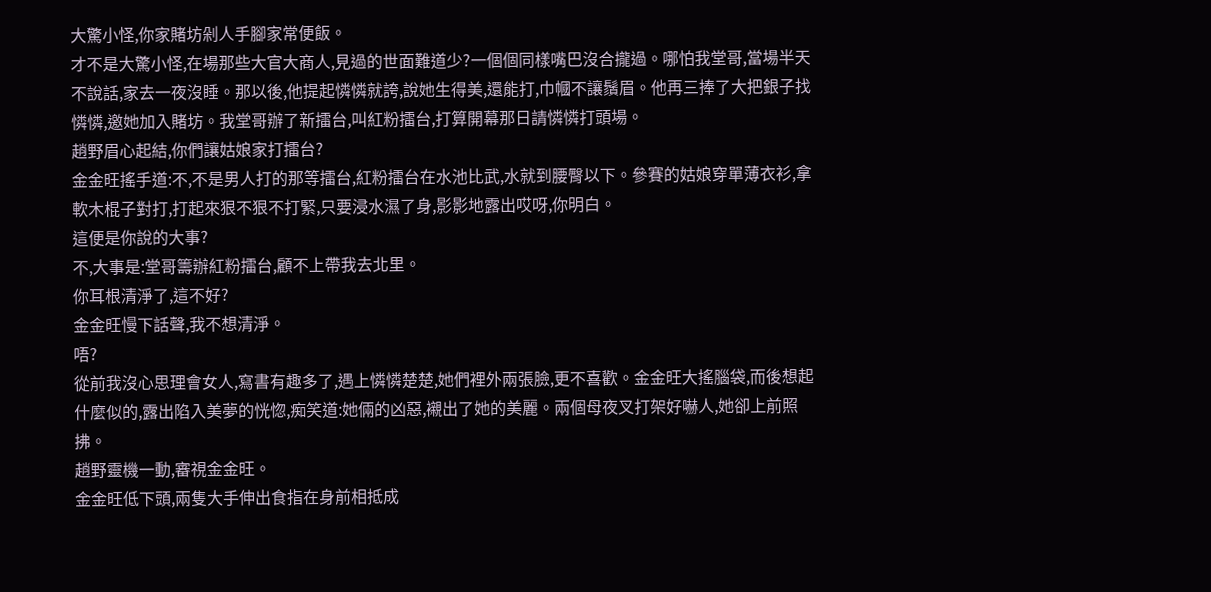大驚小怪,你家賭坊剁人手腳家常便飯。
才不是大驚小怪,在場那些大官大商人,見過的世面難道少?一個個同樣嘴巴沒合攏過。哪怕我堂哥,當場半天不說話,家去一夜沒睡。那以後,他提起憐憐就誇,說她生得美,還能打,巾幗不讓鬚眉。他再三捧了大把銀子找憐憐,邀她加入賭坊。我堂哥辦了新擂台,叫紅粉擂台,打算開幕那日請憐憐打頭場。
趙野眉心起結,你們讓姑娘家打擂台?
金金旺搖手道:不,不是男人打的那等擂台,紅粉擂台在水池比武,水就到腰臀以下。參賽的姑娘穿單薄衣衫,拿軟木棍子對打,打起來狠不狠不打緊,只要浸水濕了身,影影地露出哎呀,你明白。
這便是你說的大事?
不,大事是:堂哥籌辦紅粉擂台,顧不上帶我去北里。
你耳根清淨了,這不好?
金金旺慢下話聲,我不想清淨。
唔?
從前我沒心思理會女人,寫書有趣多了,遇上憐憐楚楚,她們裡外兩張臉,更不喜歡。金金旺大搖腦袋,而後想起什麼似的,露出陷入美夢的恍惚,痴笑道:她倆的凶惡,襯出了她的美麗。兩個母夜叉打架好嚇人,她卻上前照拂。
趙野靈機一動,審視金金旺。
金金旺低下頭,兩隻大手伸出食指在身前相抵成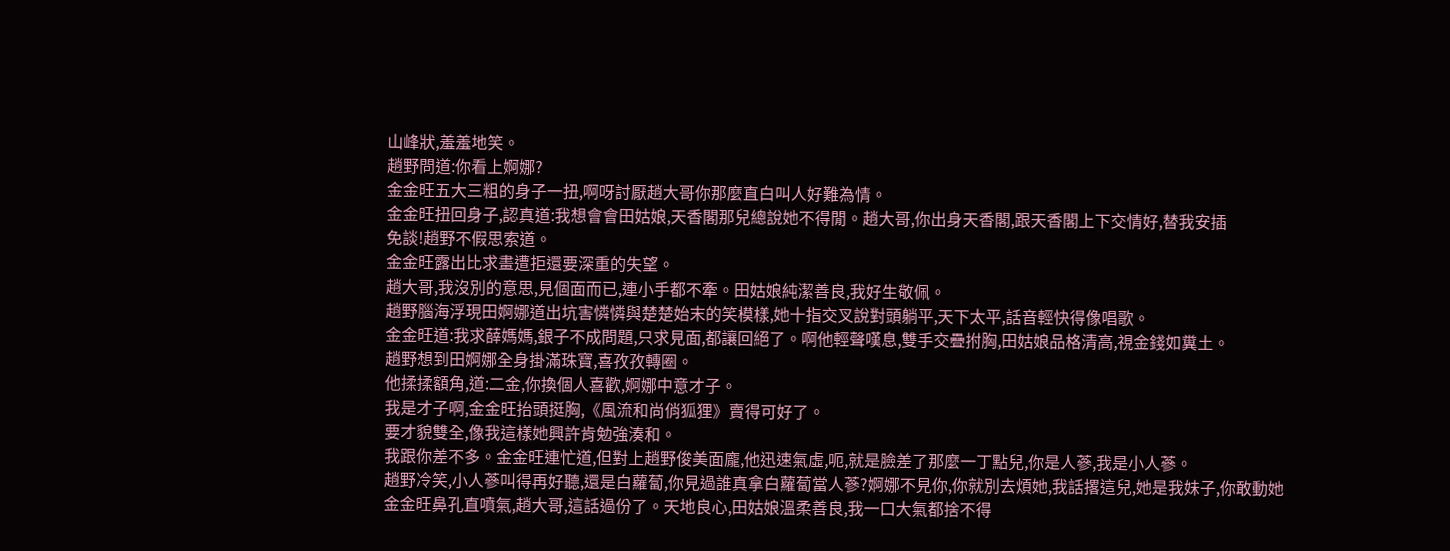山峰狀,羞羞地笑。
趙野問道:你看上婀娜?
金金旺五大三粗的身子一扭,啊呀討厭趙大哥你那麼直白叫人好難為情。
金金旺扭回身子,認真道:我想會會田姑娘,天香閣那兒總說她不得閒。趙大哥,你出身天香閣,跟天香閣上下交情好,替我安插
免談!趙野不假思索道。
金金旺露出比求畫遭拒還要深重的失望。
趙大哥,我沒別的意思,見個面而已,連小手都不牽。田姑娘純潔善良,我好生敬佩。
趙野腦海浮現田婀娜道出坑害憐憐與楚楚始末的笑模樣,她十指交叉說對頭躺平,天下太平,話音輕快得像唱歌。
金金旺道:我求薛媽媽,銀子不成問題,只求見面,都讓回絕了。啊他輕聲嘆息,雙手交疊拊胸,田姑娘品格清高,視金錢如糞土。
趙野想到田婀娜全身掛滿珠寶,喜孜孜轉圈。
他揉揉額角,道:二金,你換個人喜歡,婀娜中意才子。
我是才子啊,金金旺抬頭挺胸,《風流和尚俏狐狸》賣得可好了。
要才貌雙全,像我這樣她興許肯勉強湊和。
我跟你差不多。金金旺連忙道,但對上趙野俊美面龐,他迅速氣虛,呃,就是臉差了那麼一丁點兒,你是人蔘,我是小人蔘。
趙野冷笑,小人蔘叫得再好聽,還是白蘿蔔,你見過誰真拿白蘿蔔當人蔘?婀娜不見你,你就別去煩她,我話撂這兒,她是我妹子,你敢動她
金金旺鼻孔直噴氣,趙大哥,這話過份了。天地良心,田姑娘溫柔善良,我一口大氣都捨不得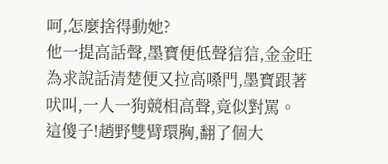呵,怎麼捨得動她?
他一提高話聲,墨寶便低聲狺狺,金金旺為求說話清楚便又拉高嗓門,墨寶跟著吠叫,一人一狗競相高聲,竟似對罵。
這傻子!趙野雙臂環胸,翻了個大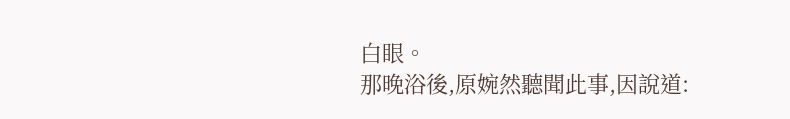白眼。
那晚浴後,原婉然聽聞此事,因說道: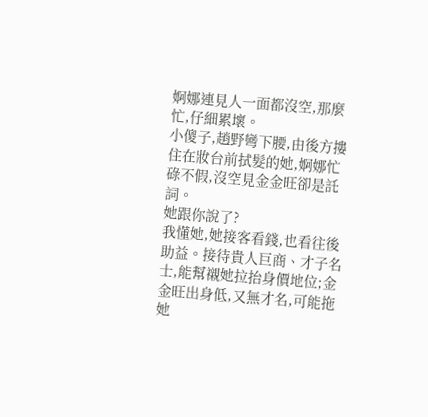婀娜連見人一面都沒空,那麼忙,仔細累壞。
小傻子,趙野彎下腰,由後方摟住在妝台前拭髮的她,婀娜忙碌不假,沒空見金金旺卻是託詞。
她跟你說了?
我懂她,她接客看錢,也看往後助益。接待貴人巨商、才子名士,能幫襯她拉抬身價地位;金金旺出身低,又無才名,可能拖她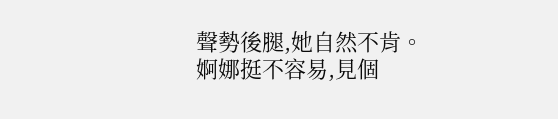聲勢後腿,她自然不肯。
婀娜挺不容易,見個